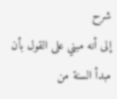شرح
إلى أنه مبني على القول بأن مبدأ السنة من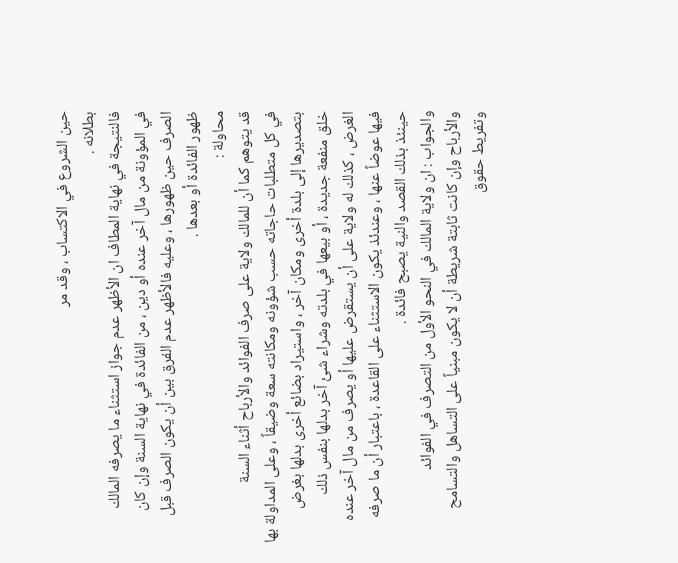حين الشروع في الاكتساب ، وقد مر
بطلانه .
فالنتيجة في نهاية المطاف ان الأظهر عدم جواز استثناء ما يصرفه المالك
في المؤونة من مال آخر عنده أو دين ، من الفائدة في نهاية السنة وإن كان
الصرف حين ظهورها ، وعليه فالأظهر عدم الفرق بين أن يكون الصرف قبل
ظهور الفائدة أو بعدها .
محاولة :
قد يتوهم كما أن للمالك ولاية على صرف الفوائد والأرباح أثناء السنة
في كل متطلبات حاجاته حسب شؤونه ومكانته سعة وضيقاً ، وعلى المداولة بها
بتصديرها إلى بلدة أخرى ومكان آخر ، واستيراد بضائع أخرى بدلها بغرض
خلق منفعة جديدة ، أو بيعها في بلدته وشراء شئ آخر بدلها بنفس ذلك
الغرض ، كذلك له ولاية على أن يستقرض عليها أو يصرف من مال آخر عنده
فيها عوضاً عنها ، وعندئذ يكون الاستثناء على القاعدة ، باعتبار أن ما صرفه
حينئذ بذلك القصد والنية يصبح فائدة .
والجواب : ان ولاية المالك في النحو الأول من التصرف في الفوائد
والأرباح وإن كانت ثابتة شريطة أن لا يكون مبنياً على التساهل والتسامح
وتفريط حقوق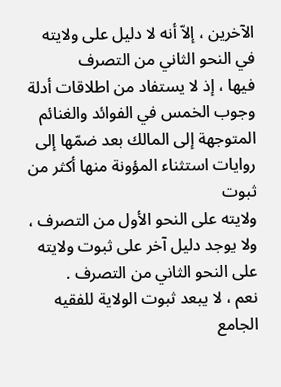الآخرين ، إلاّ أنه لا دليل على ولايته في النحو الثاني من التصرف
فيها ، إذ لا يستفاد من اطلاقات أدلة وجوب الخمس في الفوائد والغنائم
المتوجهة إلى المالك بعد ضمّها إلى روايات استثناء المؤونة منها أكثر من ثبوت
ولايته على النحو الأول من التصرف ، ولا يوجد دليل آخر على ثبوت ولايته
على النحو الثاني من التصرف .
نعم ، لا يبعد ثبوت الولاية للفقيه الجامع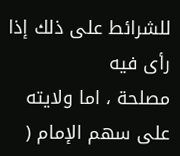للشرائط على ذلك إذا رأى فيه
مصلحة ، اما ولايته على سهم الإمام (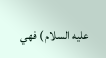عليه السلام ) فهي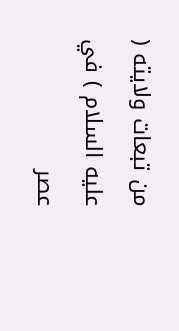من تبعات ولايته ( عليه السلام ) في عصر